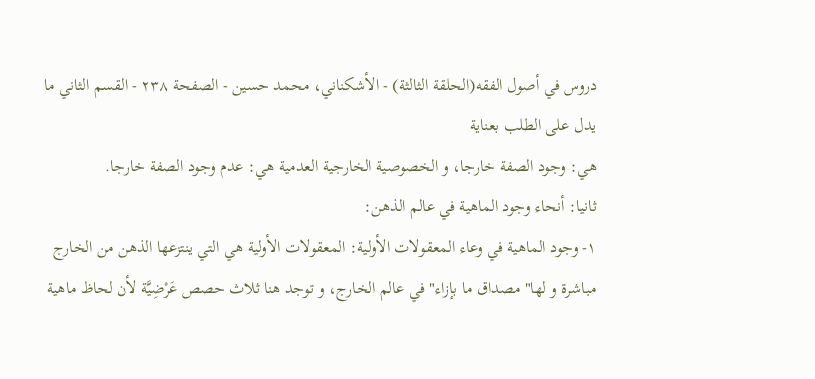دروس في أصول الفقه(الحلقة الثالثة) - الأشكناني، محمد حسين - الصفحة ٢٣٨ - القسم الثاني ما يدل على الطلب بعناية
هي: وجود الصفة خارجا، و الخصوصية الخارجية العدمية هي: عدم وجود الصفة خارجا.
ثانيا: أنحاء وجود الماهية في عالم الذهن:
١- وجود الماهية في وعاء المعقولات الأولية: المعقولات الأولية هي التي ينتزعها الذهن من الخارج مباشرة و لها" مصداق ما بإزاء" في عالم الخارج، و توجد هنا ثلاث حصص عَرْضِيَّة لأن لحاظ ماهية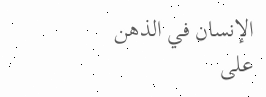الإنسان في الذهن على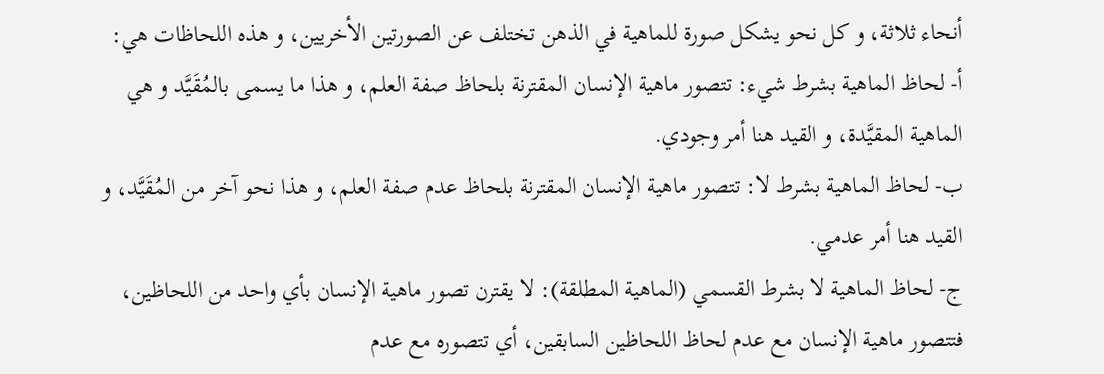أنحاء ثلاثة، و كل نحو يشكل صورة للماهية في الذهن تختلف عن الصورتين الأخريين، و هذه اللحاظات هي:
أ- لحاظ الماهية بشرط شيء: تتصور ماهية الإنسان المقترنة بلحاظ صفة العلم، و هذا ما يسمى بالمُقَيَّد و هي الماهية المقيَّدة، و القيد هنا أمر وجودي.
ب- لحاظ الماهية بشرط لا: تتصور ماهية الإنسان المقترنة بلحاظ عدم صفة العلم، و هذا نحو آخر من المُقَيَّد، و القيد هنا أمر عدمي.
ج- لحاظ الماهية لا بشرط القسمي (الماهية المطلقة): لا يقترن تصور ماهية الإنسان بأي واحد من اللحاظين، فتتصور ماهية الإنسان مع عدم لحاظ اللحاظين السابقين، أي تتصوره مع عدم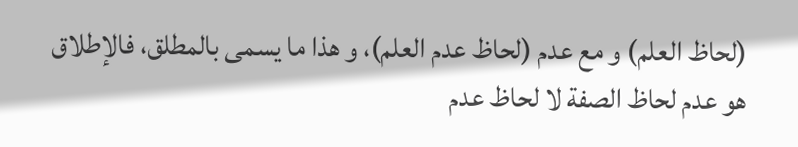(لحاظ العلم) و مع عدم (لحاظ عدم العلم)، و هذا ما يسمى بالمطلق، فالإطلاق هو عدم لحاظ الصفة لا لحاظ عدم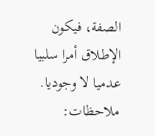الصفة، فيكون الإطلاق أمرا سلبيا عدميا لا وجوديا.
ملاحظات: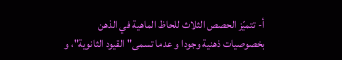أ- تتميّز الحصص الثلاث للحاظ الماهية في الذهن بخصوصيات ذهنية وجودا و عدما تسمى" القيود الثانوية"، و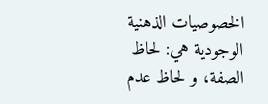الخصوصيات الذهنية الوجودية هي: لحاظ الصفة، و لحاظ عدم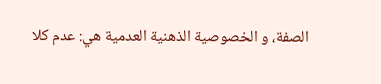الصفة، و الخصوصية الذهنية العدمية هي: عدم كلا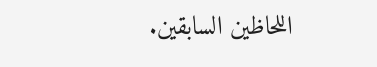اللحاظين السابقين.